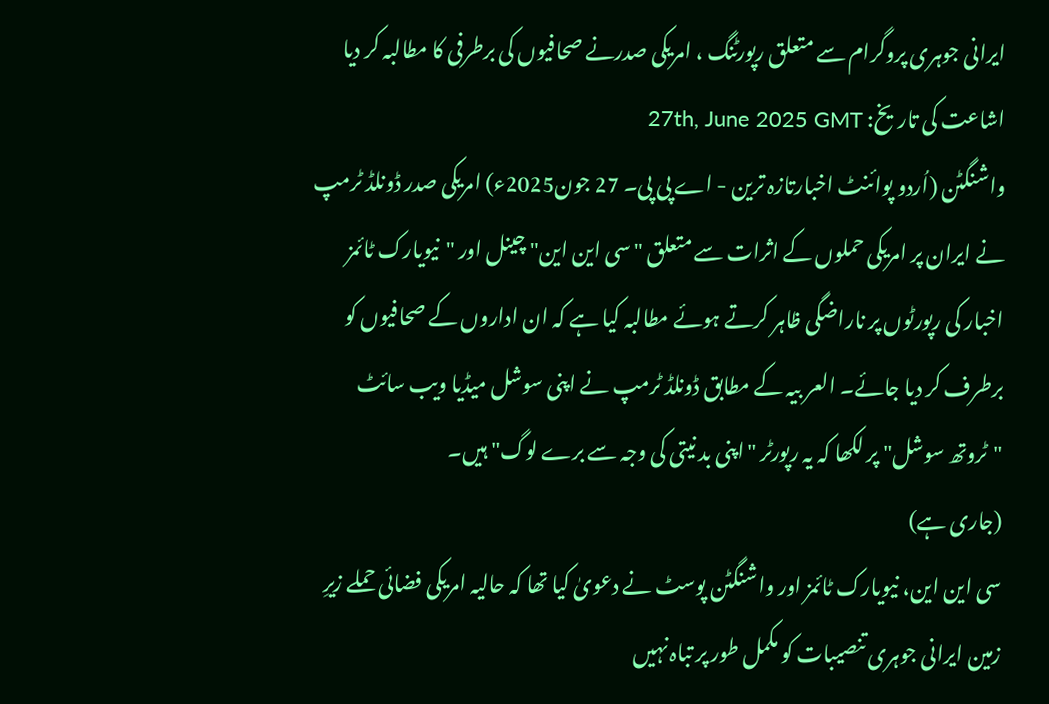ایرانی جوہری پروگرام سے متعلق رپورٹنگ ، امریکی صدرنے صحافیوں کی برطرفی کا مطالبہ کر دیا
اشاعت کی تاریخ: 27th, June 2025 GMT
واشنگٹن (اُردو پوائنٹ اخبارتازہ ترین - اے پی پی۔ 27 جون2025ء) امریکی صدر ڈونلڈ ٹرمپ نے ایران پر امریکی حملوں کے اثرات سے متعلق "سی این این" چینل اور "نیویارک ٹائمز اخبار کی رپورٹوں پر ناراضگی ظاہر کرتے ہوئے مطالبہ کیا ہے کہ ان اداروں کے صحافیوں کو برطرف کر دیا جائے۔ العر بیہ کے مطابق ڈونلڈ ٹرمپ نے اپنی سوشل میڈیا ویب سائٹ "ٹروتھ سوشل" پر لکھا کہ یہ رپورٹر "اپنی بد نیتی کی وجہ سے برے لوگ" ہیں۔
(جاری ہے)
سی این این، نیویارک ٹائمز اور واشنگٹن پوسٹ نے دعویٰ کیا تھا کہ حالیہ امریکی فضائی حملے زیرِ زمین ایرانی جوہری تنصیبات کو مکمل طور پر تباہ نہیں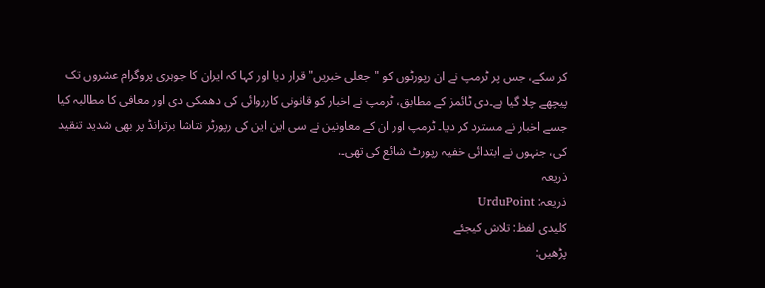کر سکے، جس پر ٹرمپ نے ان رپورٹوں کو "جعلی خبریں" قرار دیا اور کہا کہ ایران کا جوہری پروگرام عشروں تک پیچھے چلا گیا ہے۔دی ٹائمز کے مطابق، ٹرمپ نے اخبار کو قانونی کارروائی کی دھمکی دی اور معافی کا مطالبہ کیا جسے اخبار نے مسترد کر دیا۔ ٹرمپ اور ان کے معاونین نے سی این این کی رپورٹر نتاشا برترانڈ پر بھی شدید تنقید کی، جنہوں نے ابتدائی خفیہ رپورٹ شائع کی تھی۔.
ذریعہ
ذریعہ: UrduPoint
کلیدی لفظ: تلاش کیجئے
پڑھیں: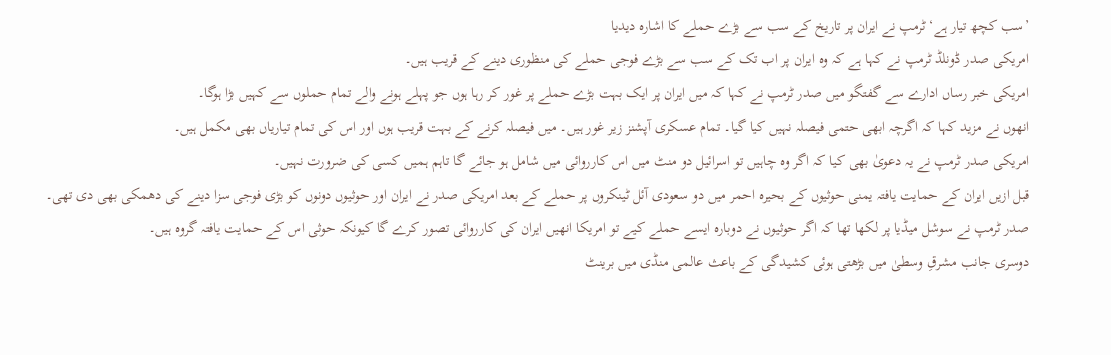’سب کچھ تیار ہے‘ ٹرمپ نے ایران پر تاریخ کے سب سے بڑے حملے کا اشارہ دیدیا
امریکی صدر ڈونلڈ ٹرمپ نے کہا ہے کہ وہ ایران پر اب تک کے سب سے بڑے فوجی حملے کی منظوری دینے کے قریب ہیں۔
امریکی خبر رساں ادارے سے گفتگو میں صدر ٹرمپ نے کہا کہ میں ایران پر ایک بہت بڑے حملے پر غور کر رہا ہوں جو پہلے ہونے والے تمام حملوں سے کہیں بڑا ہوگا۔
انھوں نے مزید کہا کہ اگرچہ ابھی حتمی فیصلہ نہیں کیا گیا۔ تمام عسکری آپشنز زیر غور ہیں۔ میں فیصلہ کرنے کے بہت قریب ہوں اور اس کی تمام تیاریاں بھی مکمل ہیں۔
امریکی صدر ٹرمپ نے یہ دعویٰ بھی کیا کہ اگر وہ چاہیں تو اسرائیل دو منٹ میں اس کارروائی میں شامل ہو جائے گا تاہم ہمیں کسی کی ضرورت نہیں۔
قبل ازیں ایران کے حمایت یافتہ یمنی حوثیوں کے بحیرہ احمر میں دو سعودی آئل ٹینکروں پر حملے کے بعد امریکی صدر نے ایران اور حوثیوں دونوں کو بڑی فوجی سزا دینے کی دھمکی بھی دی تھی۔
صدر ٹرمپ نے سوشل میڈیا پر لکھا تھا کہ اگر حوثیوں نے دوبارہ ایسے حملے کیے تو امریکا انھیں ایران کی کارروائی تصور کرے گا کیونکہ حوثی اس کے حمایت یافتہ گروہ ہیں۔
دوسری جانب مشرقِ وسطیٰ میں بڑھتی ہوئی کشیدگی کے باعث عالمی منڈی میں برینٹ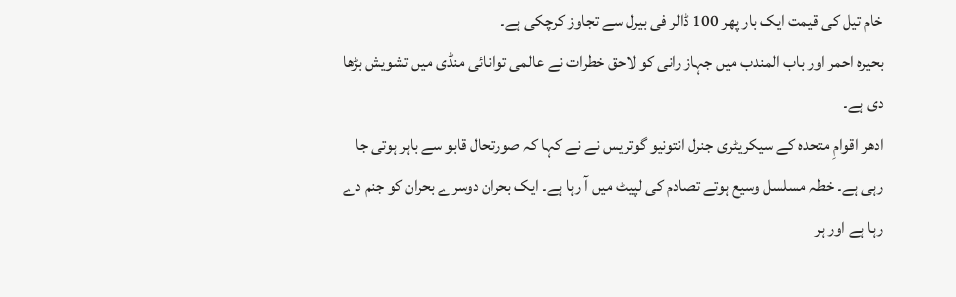خام تیل کی قیمت ایک بار پھر 100 ڈالر فی بیرل سے تجاوز کرچکی ہے۔
بحیرہ احمر اور باب المندب میں جہاز رانی کو لاحق خطرات نے عالمی توانائی منڈی میں تشویش بڑھا دی ہے۔
ادھر اقوامِ متحدہ کے سیکریٹری جنرل انتونیو گوتریس نے نے کہا کہ صورتحال قابو سے باہر ہوتی جا رہی ہے۔ خطہ مسلسل وسیع ہوتے تصادم کی لپیٹ میں آ رہا ہے۔ ایک بحران دوسرے بحران کو جنم دے رہا ہے اور ہر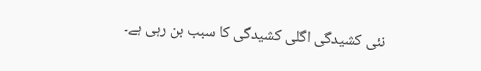نئی کشیدگی اگلی کشیدگی کا سبب بن رہی ہے۔